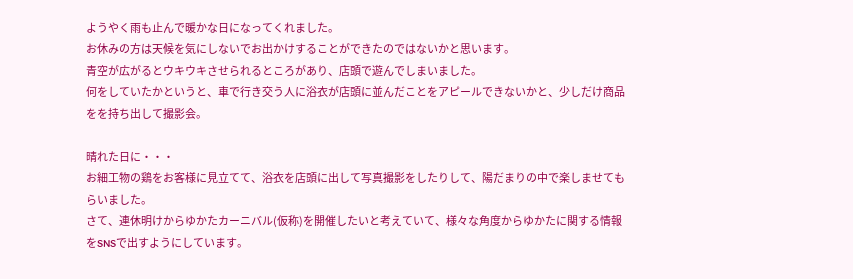ようやく雨も止んで暖かな日になってくれました。
お休みの方は天候を気にしないでお出かけすることができたのではないかと思います。
青空が広がるとウキウキさせられるところがあり、店頭で遊んでしまいました。
何をしていたかというと、車で行き交う人に浴衣が店頭に並んだことをアピールできないかと、少しだけ商品をを持ち出して撮影会。

晴れた日に・・・
お細工物の鶏をお客様に見立てて、浴衣を店頭に出して写真撮影をしたりして、陽だまりの中で楽しませてもらいました。
さて、連休明けからゆかたカーニバル(仮称)を開催したいと考えていて、様々な角度からゆかたに関する情報をSNSで出すようにしています。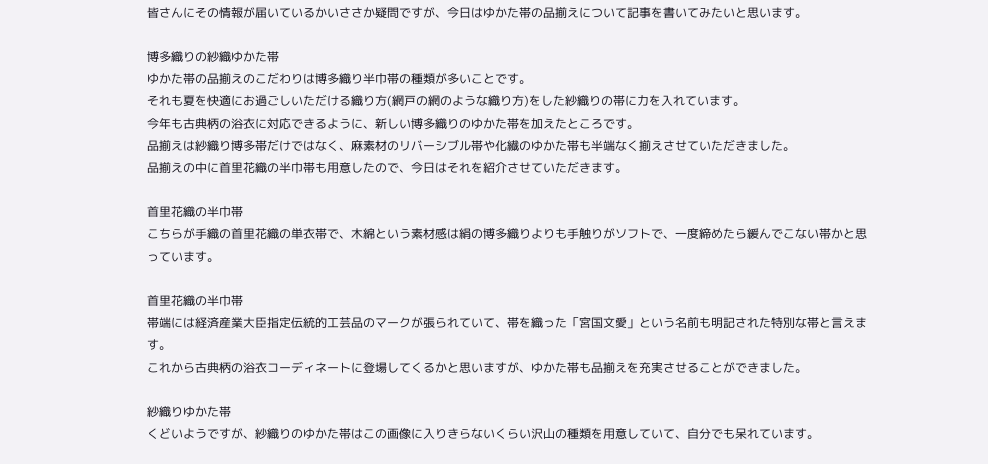皆さんにその情報が届いているかいささか疑問ですが、今日はゆかた帯の品揃えについて記事を書いてみたいと思います。

博多織りの紗織ゆかた帯
ゆかた帯の品揃えのこだわりは博多織り半巾帯の種類が多いことです。
それも夏を快適にお過ごしいただける織り方(網戸の網のような織り方)をした紗織りの帯に力を入れています。
今年も古典柄の浴衣に対応できるように、新しい博多織りのゆかた帯を加えたところです。
品揃えは紗織り博多帯だけではなく、麻素材のリバーシブル帯や化繊のゆかた帯も半端なく揃えさせていただきました。
品揃えの中に首里花織の半巾帯も用意したので、今日はそれを紹介させていただきます。

首里花織の半巾帯
こちらが手織の首里花織の単衣帯で、木綿という素材感は絹の博多織りよりも手触りがソフトで、一度締めたら緩んでこない帯かと思っています。

首里花織の半巾帯
帯端には経済産業大臣指定伝統的工芸品のマークが張られていて、帯を織った「宮国文愛」という名前も明記された特別な帯と言えます。
これから古典柄の浴衣コーディネートに登場してくるかと思いますが、ゆかた帯も品揃えを充実させることができました。

紗織りゆかた帯
くどいようですが、紗織りのゆかた帯はこの画像に入りきらないくらい沢山の種類を用意していて、自分でも呆れています。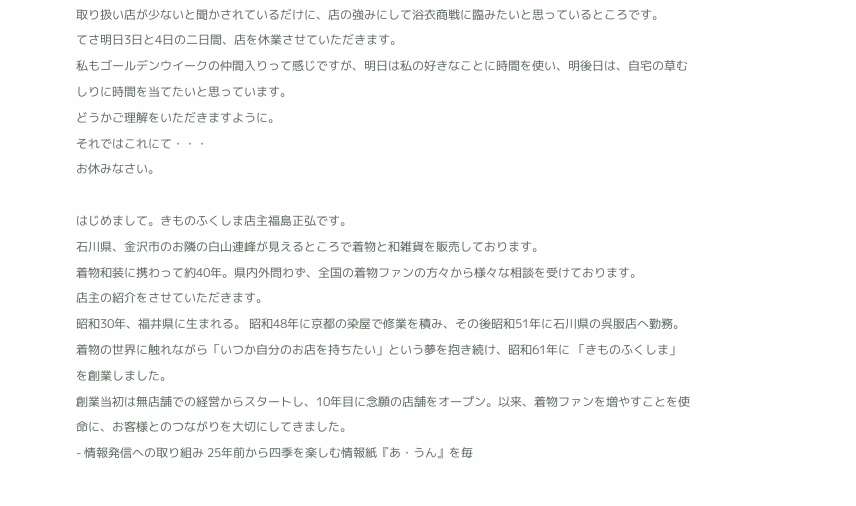取り扱い店が少ないと聞かされているだけに、店の強みにして浴衣商戦に臨みたいと思っているところです。
てさ明日3日と4日の二日間、店を休業させていただきます。
私もゴールデンウイークの仲間入りって感じですが、明日は私の好きなことに時間を使い、明後日は、自宅の草むしりに時間を当てたいと思っています。
どうかご理解をいただきますように。
それではこれにて・・・
お休みなさい。

はじめまして。きものふくしま店主福島正弘です。
石川県、金沢市のお隣の白山連峰が見えるところで着物と和雑貨を販売しております。
着物和装に携わって約40年。県内外問わず、全国の着物ファンの方々から様々な相談を受けております。
店主の紹介をさせていただきます。
昭和30年、福井県に生まれる。 昭和48年に京都の染屋で修業を積み、その後昭和51年に石川県の呉服店へ勤務。着物の世界に触れながら「いつか自分のお店を持ちたい」という夢を抱き続け、昭和61年に 「きものふくしま」 を創業しました。
創業当初は無店舗での経営からスタートし、10年目に念願の店舗をオープン。以来、着物ファンを増やすことを使命に、お客様とのつながりを大切にしてきました。
- 情報発信への取り組み 25年前から四季を楽しむ情報紙『あ・うん』を毎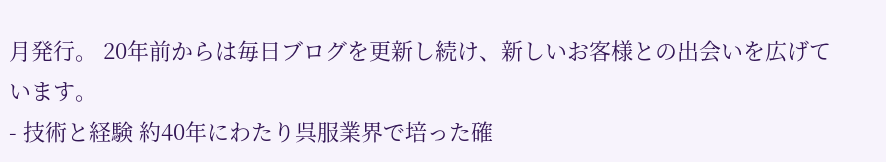月発行。 20年前からは毎日ブログを更新し続け、新しいお客様との出会いを広げています。
- 技術と経験 約40年にわたり呉服業界で培った確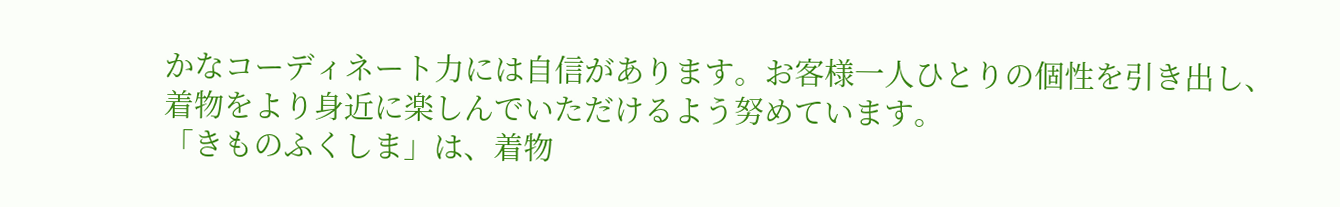かなコーディネート力には自信があります。お客様一人ひとりの個性を引き出し、着物をより身近に楽しんでいただけるよう努めています。
「きものふくしま」は、着物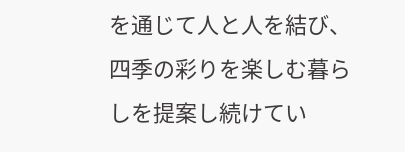を通じて人と人を結び、四季の彩りを楽しむ暮らしを提案し続けてい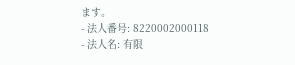ます。
- 法人番号: 8220002000118
- 法人名: 有限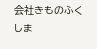会社きものふくしま